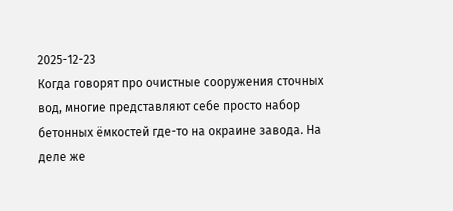2025-12-23
Когда говорят про очистные сооружения сточных вод, многие представляют себе просто набор бетонных ёмкостей где-то на окраине завода. На деле же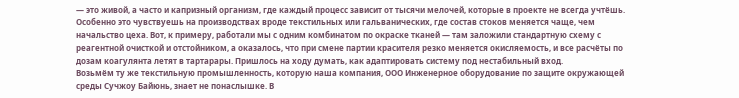— это живой, а часто и капризный организм, где каждый процесс зависит от тысячи мелочей, которые в проекте не всегда учтёшь. Особенно это чувствуешь на производствах вроде текстильных или гальванических, где состав стоков меняется чаще, чем начальство цеха. Вот, к примеру, работали мы с одним комбинатом по окраске тканей — там заложили стандартную схему с реагентной очисткой и отстойником, а оказалось, что при смене партии красителя резко меняется окисляемость, и все расчёты по дозам коагулянта летят в тартарары. Пришлось на ходу думать, как адаптировать систему под нестабильный вход.
Возьмём ту же текстильную промышленность, которую наша компания, ООО Инженерное оборудование по защите окружающей среды Сучжоу Байюнь, знает не понаслышке. В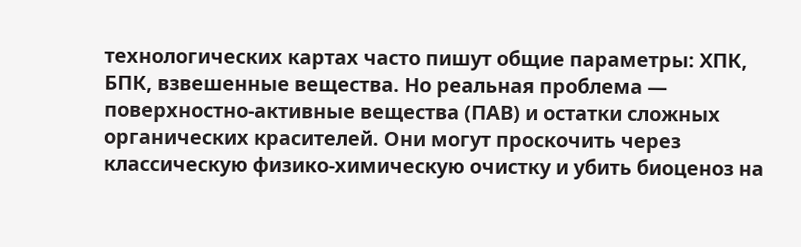технологических картах часто пишут общие параметры: ХПК, БПК, взвешенные вещества. Но реальная проблема — поверхностно-активные вещества (ПАВ) и остатки сложных органических красителей. Они могут проскочить через классическую физико-химическую очистку и убить биоценоз на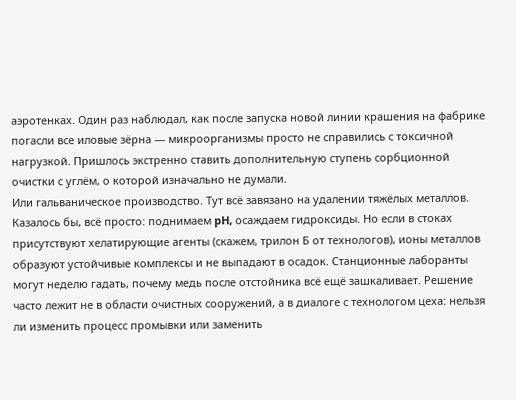аэротенках. Один раз наблюдал, как после запуска новой линии крашения на фабрике погасли все иловые зёрна — микроорганизмы просто не справились с токсичной нагрузкой. Пришлось экстренно ставить дополнительную ступень сорбционной очистки с углём, о которой изначально не думали.
Или гальваническое производство. Тут всё завязано на удалении тяжёлых металлов. Казалось бы, всё просто: поднимаем pH, осаждаем гидроксиды. Но если в стоках присутствуют хелатирующие агенты (скажем, трилон Б от технологов), ионы металлов образуют устойчивые комплексы и не выпадают в осадок. Станционные лаборанты могут неделю гадать, почему медь после отстойника всё ещё зашкаливает. Решение часто лежит не в области очистных сооружений, а в диалоге с технологом цеха: нельзя ли изменить процесс промывки или заменить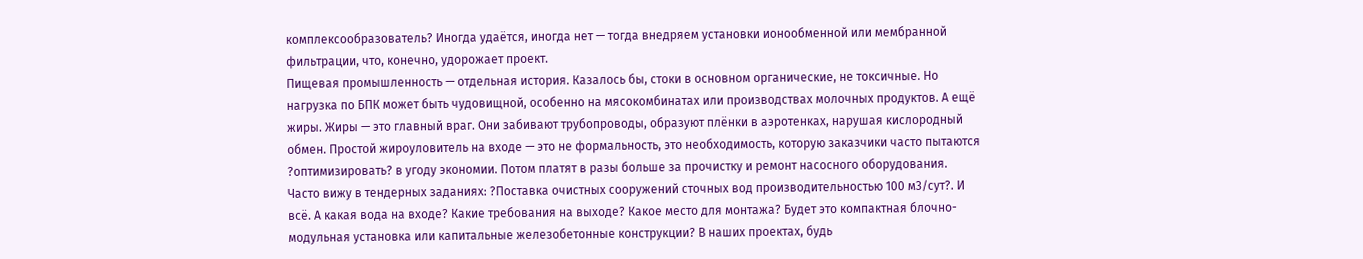комплексообразователь? Иногда удаётся, иногда нет — тогда внедряем установки ионообменной или мембранной фильтрации, что, конечно, удорожает проект.
Пищевая промышленность — отдельная история. Казалось бы, стоки в основном органические, не токсичные. Но нагрузка по БПК может быть чудовищной, особенно на мясокомбинатах или производствах молочных продуктов. А ещё жиры. Жиры — это главный враг. Они забивают трубопроводы, образуют плёнки в аэротенках, нарушая кислородный обмен. Простой жироуловитель на входе — это не формальность, это необходимость, которую заказчики часто пытаются ?оптимизировать? в угоду экономии. Потом платят в разы больше за прочистку и ремонт насосного оборудования.
Часто вижу в тендерных заданиях: ?Поставка очистных сооружений сточных вод производительностью 100 м3/сут?. И всё. А какая вода на входе? Какие требования на выходе? Какое место для монтажа? Будет это компактная блочно-модульная установка или капитальные железобетонные конструкции? В наших проектах, будь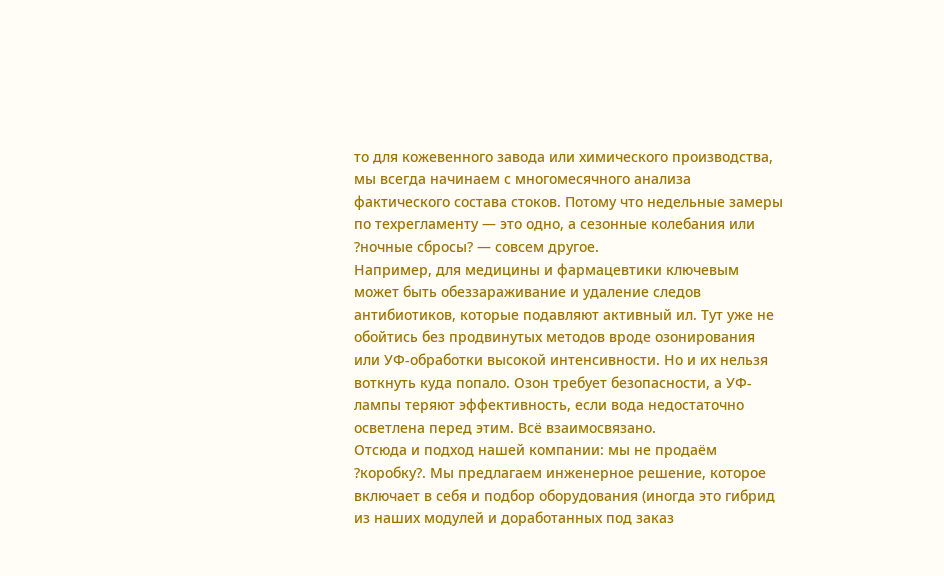то для кожевенного завода или химического производства, мы всегда начинаем с многомесячного анализа фактического состава стоков. Потому что недельные замеры по техрегламенту — это одно, а сезонные колебания или ?ночные сбросы? — совсем другое.
Например, для медицины и фармацевтики ключевым может быть обеззараживание и удаление следов антибиотиков, которые подавляют активный ил. Тут уже не обойтись без продвинутых методов вроде озонирования или УФ-обработки высокой интенсивности. Но и их нельзя воткнуть куда попало. Озон требует безопасности, а УФ-лампы теряют эффективность, если вода недостаточно осветлена перед этим. Всё взаимосвязано.
Отсюда и подход нашей компании: мы не продаём ?коробку?. Мы предлагаем инженерное решение, которое включает в себя и подбор оборудования (иногда это гибрид из наших модулей и доработанных под заказ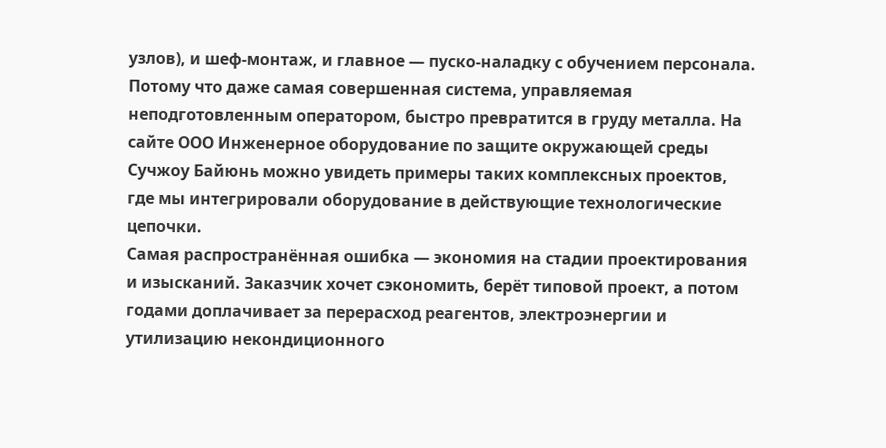узлов), и шеф-монтаж, и главное — пуско-наладку с обучением персонала. Потому что даже самая совершенная система, управляемая неподготовленным оператором, быстро превратится в груду металла. На сайте ООО Инженерное оборудование по защите окружающей среды Сучжоу Байюнь можно увидеть примеры таких комплексных проектов, где мы интегрировали оборудование в действующие технологические цепочки.
Самая распространённая ошибка — экономия на стадии проектирования и изысканий. Заказчик хочет сэкономить, берёт типовой проект, а потом годами доплачивает за перерасход реагентов, электроэнергии и утилизацию некондиционного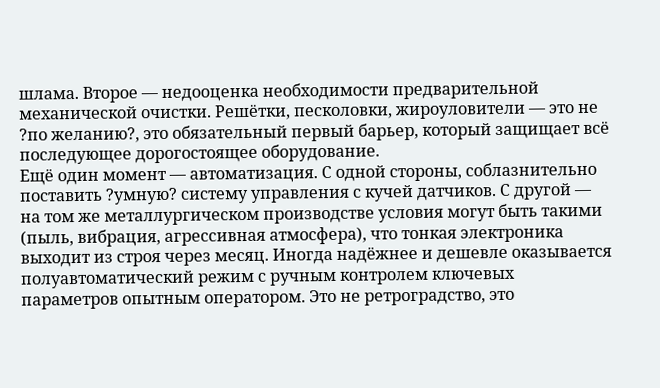шлама. Второе — недооценка необходимости предварительной механической очистки. Решётки, песколовки, жироуловители — это не ?по желанию?, это обязательный первый барьер, который защищает всё последующее дорогостоящее оборудование.
Ещё один момент — автоматизация. С одной стороны, соблазнительно поставить ?умную? систему управления с кучей датчиков. С другой — на том же металлургическом производстве условия могут быть такими (пыль, вибрация, агрессивная атмосфера), что тонкая электроника выходит из строя через месяц. Иногда надёжнее и дешевле оказывается полуавтоматический режим с ручным контролем ключевых параметров опытным оператором. Это не ретроградство, это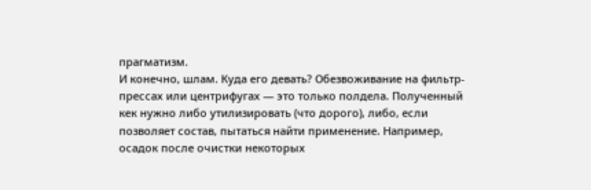прагматизм.
И конечно, шлам. Куда его девать? Обезвоживание на фильтр-прессах или центрифугах — это только полдела. Полученный кек нужно либо утилизировать (что дорого), либо, если позволяет состав, пытаться найти применение. Например, осадок после очистки некоторых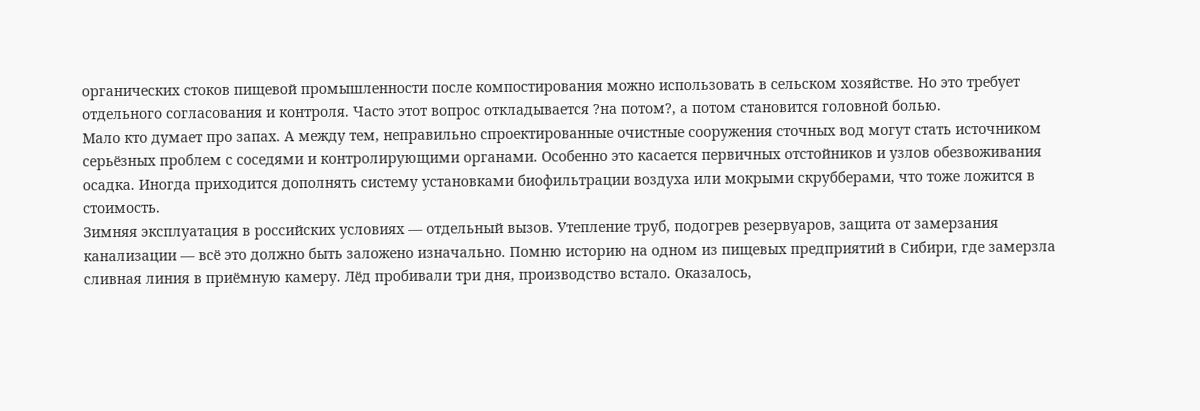органических стоков пищевой промышленности после компостирования можно использовать в сельском хозяйстве. Но это требует отдельного согласования и контроля. Часто этот вопрос откладывается ?на потом?, а потом становится головной болью.
Мало кто думает про запах. А между тем, неправильно спроектированные очистные сооружения сточных вод могут стать источником серьёзных проблем с соседями и контролирующими органами. Особенно это касается первичных отстойников и узлов обезвоживания осадка. Иногда приходится дополнять систему установками биофильтрации воздуха или мокрыми скрубберами, что тоже ложится в стоимость.
Зимняя эксплуатация в российских условиях — отдельный вызов. Утепление труб, подогрев резервуаров, защита от замерзания канализации — всё это должно быть заложено изначально. Помню историю на одном из пищевых предприятий в Сибири, где замерзла сливная линия в приёмную камеру. Лёд пробивали три дня, производство встало. Оказалось,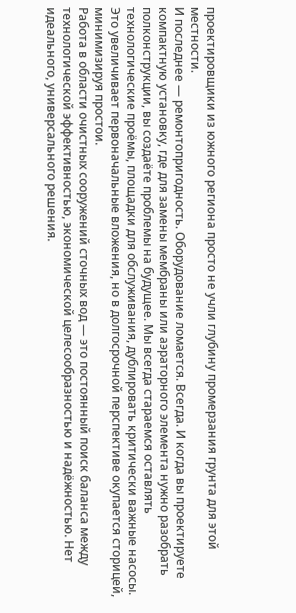проектировщики из южного региона просто не учли глубину промерзания грунта для этой местности.
И последнее — ремонтопригодность. Оборудование ломается. Всегда. И когда вы проектируете компактную установку, где для замены мембраны или аэраторного элемента нужно разобрать полконструкции, вы создаёте проблемы на будущее. Мы всегда стараемся оставлять технологические проёмы, площадки для обслуживания, дублировать критически важные насосы. Это увеличивает первоначальные вложения, но в долгосрочной перспективе окупается сторицей, минимизируя простои.
Работа в области очистных сооружений сточных вод — это постоянный поиск баланса между технологической эффективностью, экономической целесообразностью и надёжностью. Нет идеального, универсального решения.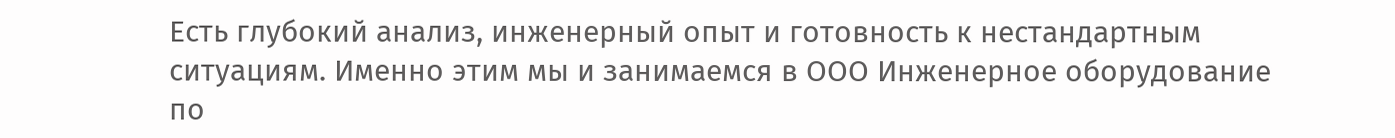Есть глубокий анализ, инженерный опыт и готовность к нестандартным ситуациям. Именно этим мы и занимаемся в ООО Инженерное оборудование по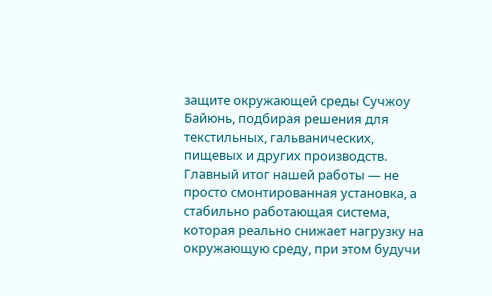защите окружающей среды Сучжоу Байюнь, подбирая решения для текстильных, гальванических, пищевых и других производств. Главный итог нашей работы — не просто смонтированная установка, а стабильно работающая система, которая реально снижает нагрузку на окружающую среду, при этом будучи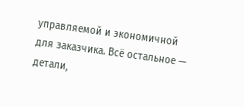управляемой и экономичной для заказчика. Всё остальное — детали,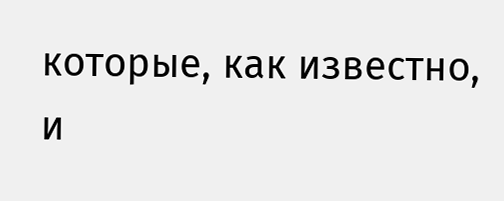которые, как известно, и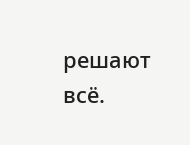решают всё.